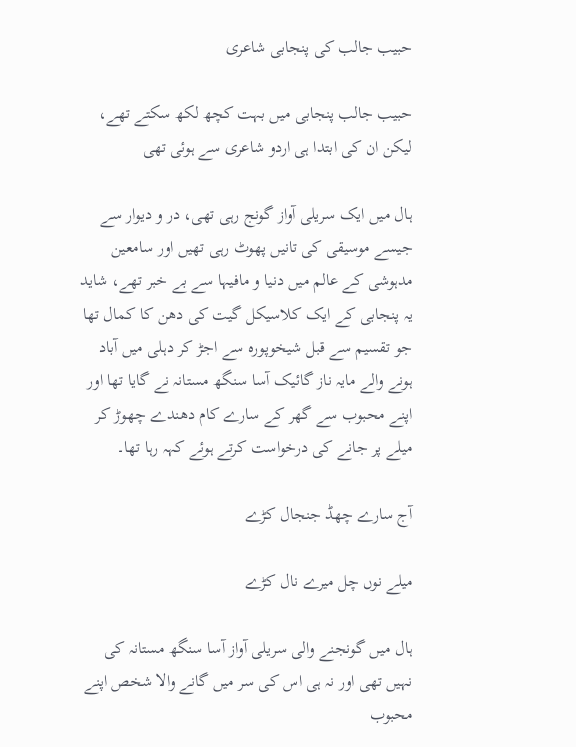حبیب جالب کی پنجابی شاعری

حبیب جالب پنجابی میں بہت کچھ لکھ سکتے تھے، لیکن ان کی ابتدا ہی اردو شاعری سے ہوئی تھی

ہال میں ایک سریلی آواز گونج رہی تھی، در و دیوار سے جیسے موسیقی کی تانیں پھوٹ رہی تھیں اور سامعین مدہوشی کے عالم میں دنیا و مافیہا سے بے خبر تھے، شاید یہ پنجابی کے ایک کلاسیکل گیت کی دھن کا کمال تھا جو تقسیم سے قبل شیخوپورہ سے اجڑ کر دہلی میں آباد ہونے والے مایہ ناز گائیک آسا سنگھ مستانہ نے گایا تھا اور اپنے محبوب سے گھر کے سارے کام دھندے چھوڑ کر میلے پر جانے کی درخواست کرتے ہوئے کہہ رہا تھا۔

آج سارے چھڈ جنجال کڑے

میلے نوں چل میرے نال کڑے

ہال میں گونجنے والی سریلی آواز آسا سنگھ مستانہ کی نہیں تھی اور نہ ہی اس کی سر میں گانے والا شخص اپنے محبوب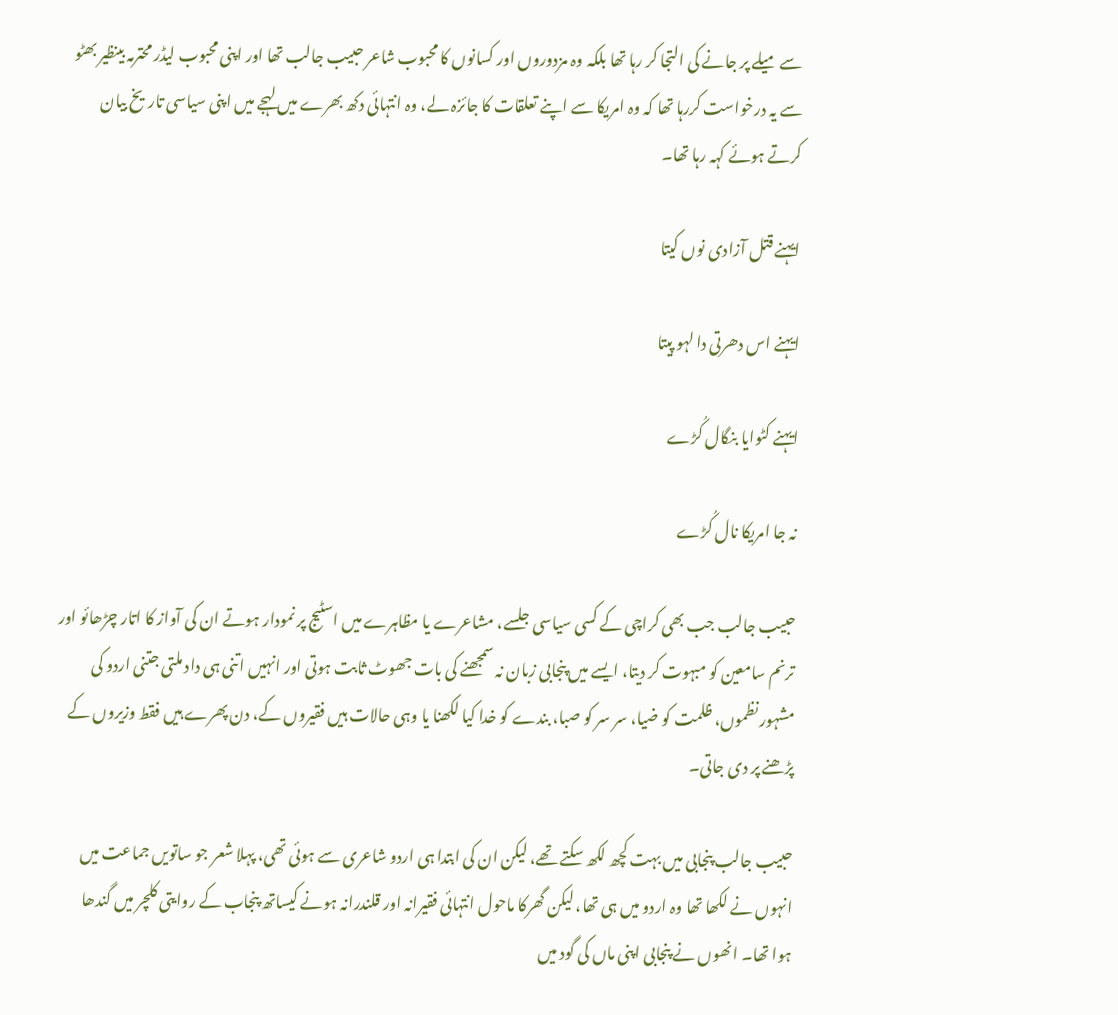سے میلے پر جانے کی التجا کر رہا تھا بلکہ وہ مزدوروں اور کسانوں کا محبوب شاعر حبیب جالب تھا اور اپنی محبوب لیڈر محترمہ بینظیر بھٹو سے یہ درخواست کررہا تھا کہ وہ امریکا سے اپنے تعلقات کا جائزہ لے، وہ انتہائی دکھ بھرے میں لہجے میں اپنی سیاسی تاریخ بیان کرتے ہوئے کہہ رہا تھا۔

ایہنے قتل آزادی نوں کیتا

ایہنے اس دھرتی دا لہو پیتا

ایہنے کٹوایا بنگال کُڑے

نہ جا امریکا نال کُڑے

حبیب جالب جب بھی کراچی کے کسی سیاسی جلسے، مشاعرے یا مظاہرے میں اسٹیج پر نمودار ہوتے ان کی آواز کا اتار چڑھائو اور ترنم سامعین کو مبہوت کر دیتا، ایسے میں پنجابی زبان نہ سمجھنے کی بات جھوٹ ثابت ہوتی اور انہیں اتنی ہی داد ملتی جتنی اردو کی مشہور نظموں، ظلمت کو ضیا، سر سر کو صبا، بندے کو خدا کیا لکھنا یا وہی حالات ہیں فقیروں کے، دن پھرے ہیں فقط وزیروں کے پڑھنے پر دی جاتی۔

حبیب جالب پنجابی میں بہت کچھ لکھ سکتے تھے، لیکن ان کی ابتدا ہی اردو شاعری سے ہوئی تھی، پہلا شعر جو ساتویں جماعت میں انہوں نے لکھا تھا وہ اردو میں ہی تھا، لیکن گھرکا ماحول انتہائی فقیرانہ اور قلندرانہ ہونے کیساتھ پنجاب کے روایتی کلچر میں گندھا ہوا تھا۔ انھوں نے پنجابی اپنی ماں کی گود میں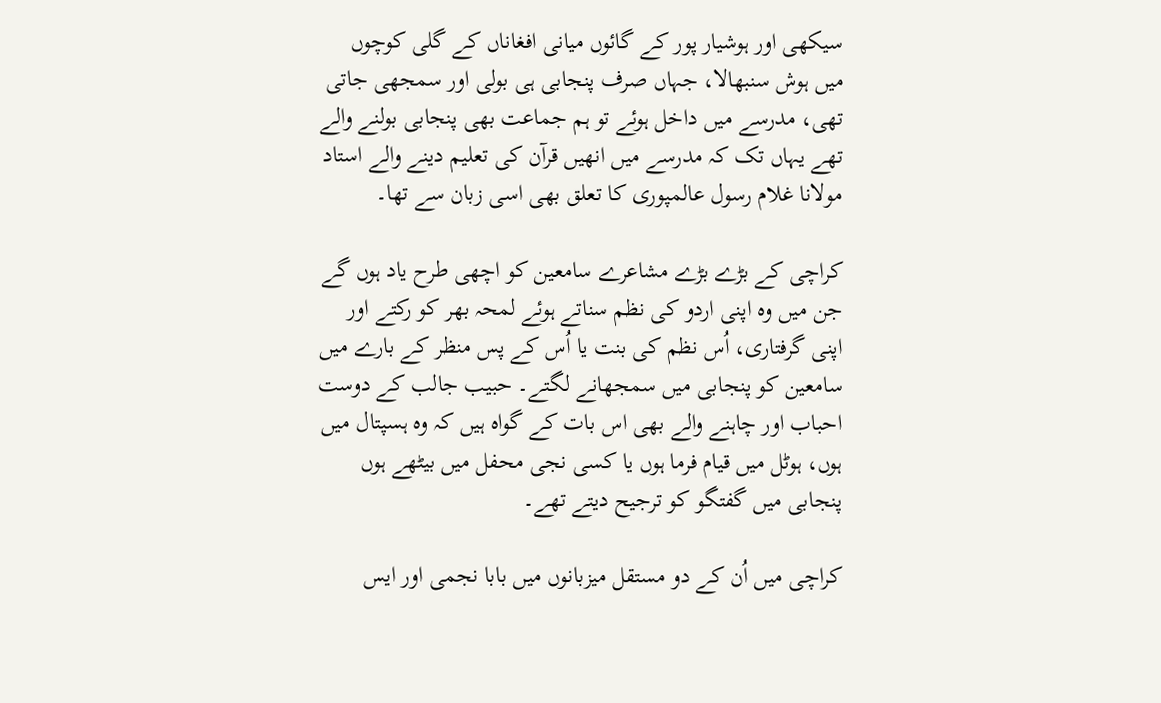سیکھی اور ہوشیار پور کے گائوں میانی افغاناں کے گلی کوچوں میں ہوش سنبھالا، جہاں صرف پنجابی ہی بولی اور سمجھی جاتی تھی، مدرسے میں داخل ہوئے تو ہم جماعت بھی پنجابی بولنے والے تھے یہاں تک کہ مدرسے میں انھیں قرآن کی تعلیم دینے والے استاد مولانا غلام رسول عالمپوری کا تعلق بھی اسی زبان سے تھا۔

کراچی کے بڑے بڑے مشاعرے سامعین کو اچھی طرح یاد ہوں گے جن میں وہ اپنی اردو کی نظم سناتے ہوئے لمحہ بھر کو رکتے اور اپنی گرفتاری، اُس نظم کی بنت یا اُس کے پس منظر کے بارے میں سامعین کو پنجابی میں سمجھانے لگتے۔ حبیب جالب کے دوست احباب اور چاہنے والے بھی اس بات کے گواہ ہیں کہ وہ ہسپتال میں ہوں، ہوٹل میں قیام فرما ہوں یا کسی نجی محفل میں بیٹھے ہوں پنجابی میں گفتگو کو ترجیح دیتے تھے۔

کراچی میں اُن کے دو مستقل میزبانوں میں بابا نجمی اور ایس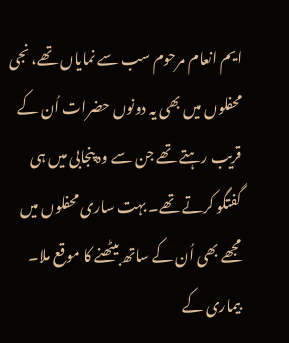ایم انعام مرحوم سب سے نمایاں تھے، نجی محفلوں میں بھی یہ دونوں حضرات اُن کے قریب رہتے تھے جن سے وہ پنجابی میں ہی گفتگو کرتے تھے۔ بہت ساری محفلوں میں مجھے بھی اُن کے ساتھ بیٹھنے کا موقع ملا۔ بیماری کے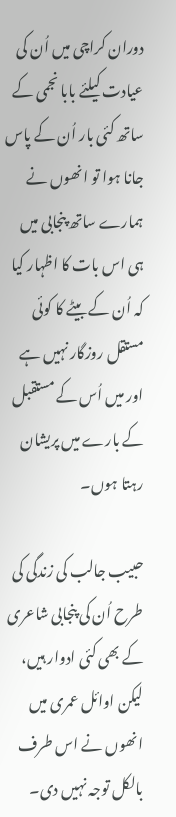دوران کراچی میں اُن کی عیادت کیلئے بابا نجمی کے ساتھ کئی بار اُن کے پاس جانا ہوا تو انھوں نے ہمارے ساتھ پنجابی میں ہی اس بات کا اظہار کیا کہ اُن کے بیٹے کا کوئی مستقل روزگار نہیں ہے اور میں اُس کے مستقبل کے بارے میں پریشان رہتا ہوں۔

حبیب جالب کی زندگی کی طرح اُن کی پنجابی شاعری کے بھی کئی ادوار ہیں، لیکن اوائل عمری میں انھوں نے اس طرف بالکل توجہ نہیں دی۔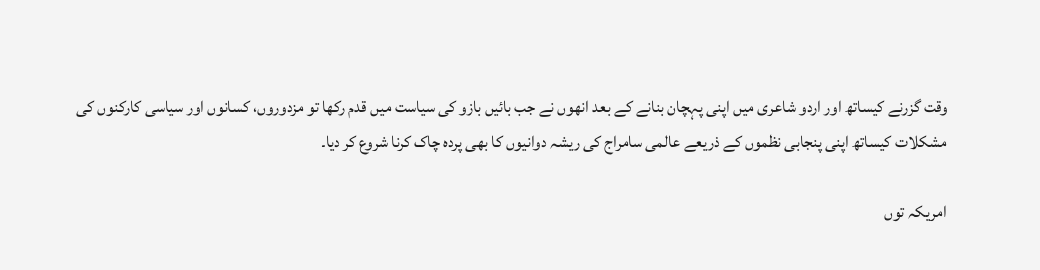وقت گزرنے کیساتھ اور اردو شاعری میں اپنی پہچان بنانے کے بعد انھوں نے جب بائیں بازو کی سیاست میں قدم رکھا تو مزدوروں، کسانوں اور سیاسی کارکنوں کی مشکلات کیساتھ اپنی پنجابی نظموں کے ذریعے عالمی سامراج کی ریشہ دوانیوں کا بھی پردہ چاک کرنا شروع کر دیا۔

امریکہ توں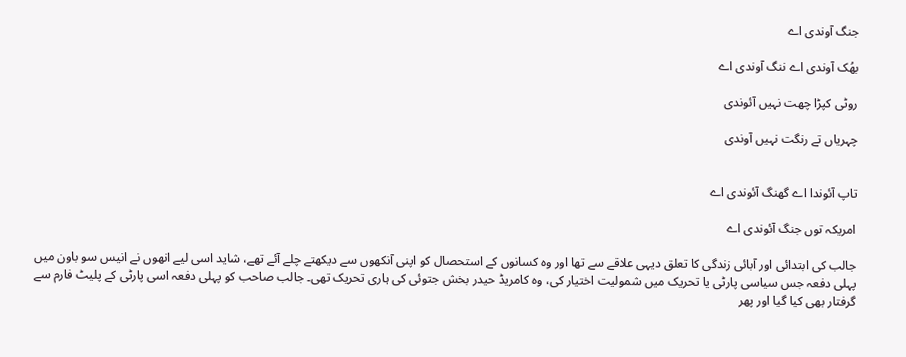جنگ آوندی اے

بھُک آوندی اے ننگ آوندی اے

روٹی کپڑا چھت نہیں آئوندی

چہریاں تے رنگت نہیں آوندی


تاپ آئوندا اے گھنگ آئوندی اے

امریکہ توں جنگ آئوندی اے

جالب کی ابتدائی اور آبائی زندگی کا تعلق دیہی علاقے سے تھا اور وہ کسانوں کے استحصال کو اپنی آنکھوں سے دیکھتے چلے آئے تھے، شاید اسی لیے انھوں نے انیس سو باون میں پہلی دفعہ جس سیاسی پارٹی یا تحریک میں شمولیت اختیار کی، وہ کامریڈ حیدر بخش جتوئی کی ہاری تحریک تھی۔ جالب صاحب کو پہلی دفعہ اسی پارٹی کے پلیٹ فارم سے گرفتار بھی کیا گیا اور پھر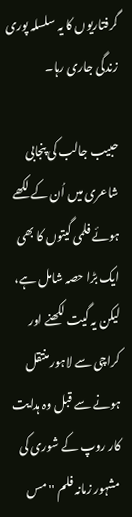گرفتاریوں کا یہ سلسلہ پوری زندگی جاری رہا۔

حبیب جالب کی پنجابی شاعری میں اُن کے لکھے ہوئے فلمی گیتوں کا بھی ایک بڑا حصہ شامل ہے، لیکن یہ گیت لکھنے اور کراچی سے لاہور منتقل ہونے سے قبل وہ ہدایت کار روپ کے شوری کی مشہور زمانہ فلم '' مس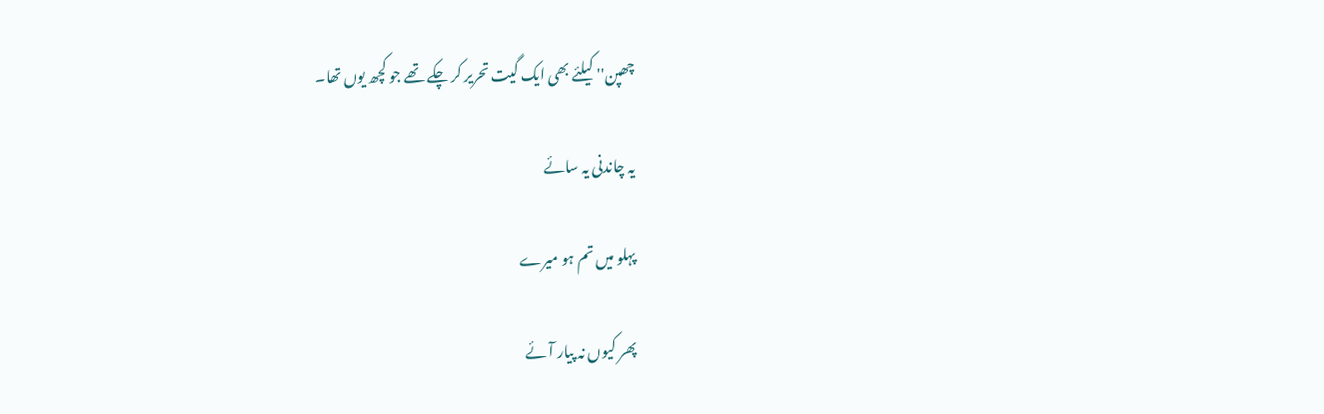چھپن'' کیلئے بھی ایک گیت تحریر کر چکے تھے جو کچھ یوں تھا۔

یہ چاندنی یہ سائے

پہلو میں تم ہو میرے

پھر کیوں نہ پیار آئے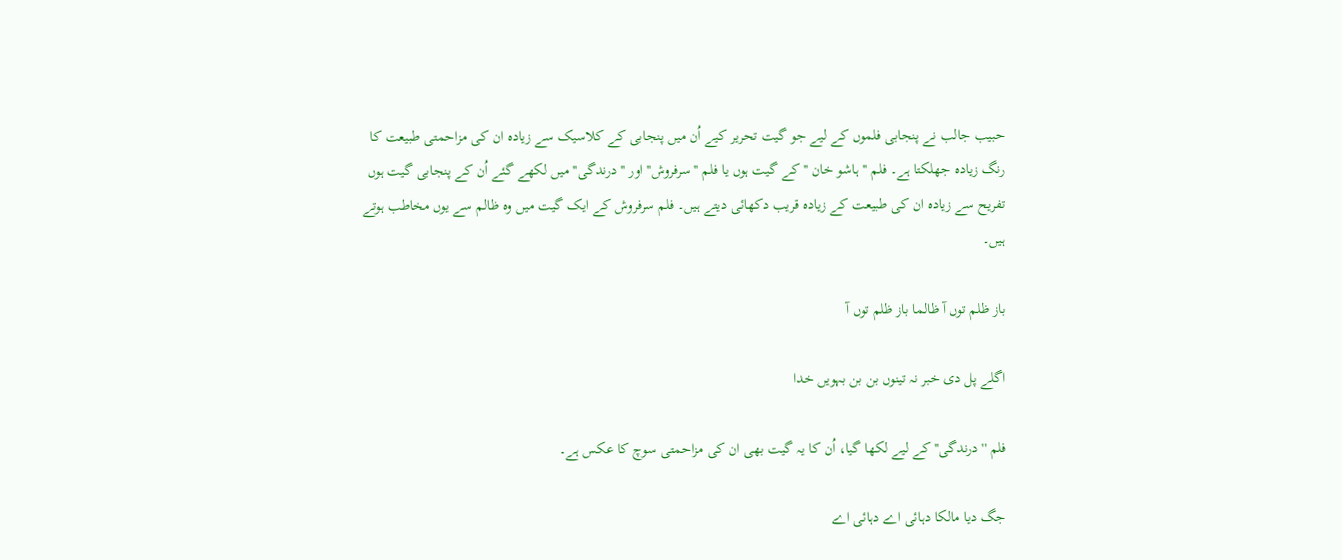حبیب جالب نے پنجابی فلموں کے لیے جو گیت تحریر کیے اُن میں پنجابی کے کلاسیک سے زیادہ ان کی مزاحمتی طبیعت کا رنگ زیادہ جھلکتا ہے۔ فلم ''ہاشو خان '' کے گیت ہوں یا فلم ''سرفروش'' اور ''درندگی'' میں لکھے گئے اُن کے پنجابی گیت ہوں تفریح سے زیادہ ان کی طبیعت کے زیادہ قریب دکھائی دیتے ہیں۔ فلم سرفروش کے ایک گیت میں وہ ظالم سے یوں مخاطب ہوتے ہیں۔

باز ظلم توں آ ظالما باز ظلم توں آ

اگلے پل دی خبر نہ تینوں بن بن بہویں خدا

فلم '' درندگی'' کے لیے لکھا گیا، اُن کا یہ گیت بھی ان کی مزاحمتی سوچ کا عکس ہے۔

جگ دیا مالکا دہائی اے دہائی اے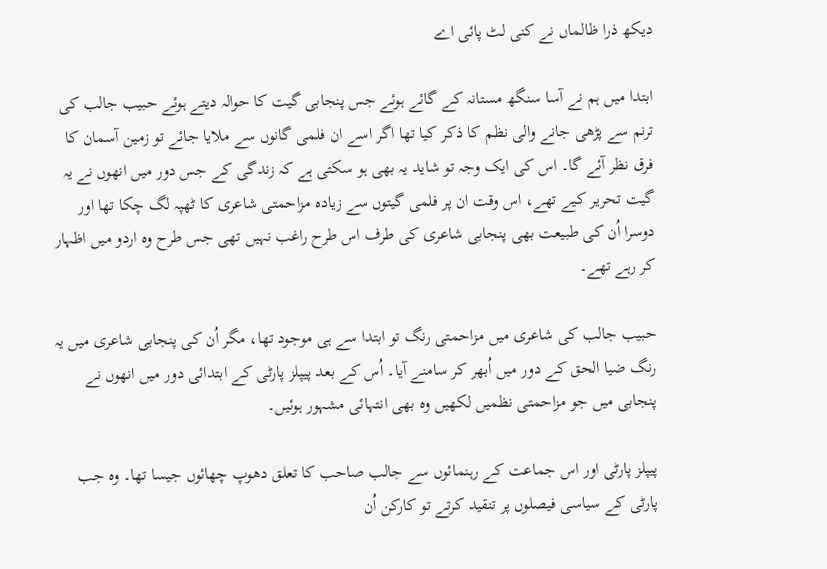دیکھ ذرا ظالماں نے کنی لٹ پائی اے

ابتدا میں ہم نے آسا سنگھ مستانہ کے گائے ہوئے جس پنجابی گیت کا حوالہ دیتے ہوئے حبیب جالب کی ترنم سے پڑھی جانے والی نظم کا ذکر کیا تھا اگر اسے ان فلمی گانوں سے ملایا جائے تو زمین آسمان کا فرق نظر آئے گا۔ اس کی ایک وجہ تو شاید یہ بھی ہو سکتی ہے کہ زندگی کے جس دور میں انھوں نے یہ گیت تحریر کیے تھے، اس وقت ان پر فلمی گیتوں سے زیادہ مزاحمتی شاعری کا ٹھپہ لگ چکا تھا اور دوسرا اُن کی طبیعت بھی پنجابی شاعری کی طرف اس طرح راغب نہیں تھی جس طرح وہ اردو میں اظہار کر رہے تھے۔

حبیب جالب کی شاعری میں مزاحمتی رنگ تو ابتدا سے ہی موجود تھا، مگر اُن کی پنجابی شاعری میں یہ رنگ ضیا الحق کے دور میں اُبھر کر سامنے آیا۔ اُس کے بعد پیپلز پارٹی کے ابتدائی دور میں انھوں نے پنجابی میں جو مزاحمتی نظمیں لکھیں وہ بھی انتہائی مشہور ہوئیں۔

پیپلز پارٹی اور اس جماعت کے رہنمائوں سے جالب صاحب کا تعلق دھوپ چھائوں جیسا تھا۔ وہ جب پارٹی کے سیاسی فیصلوں پر تنقید کرتے تو کارکن اُن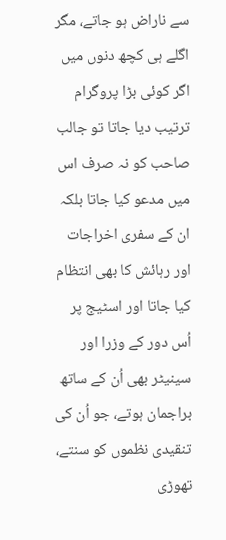سے ناراض ہو جاتے، مگر اگلے ہی کچھ دنوں میں اگر کوئی بڑا پروگرام ترتیب دیا جاتا تو جالب صاحب کو نہ صرف اس میں مدعو کیا جاتا بلکہ ان کے سفری اخراجات اور رہائش کا بھی انتظام کیا جاتا اور اسٹیج پر اُس دور کے وزرا اور سینیٹر بھی اُن کے ساتھ براجمان ہوتے، جو اُن کی تنقیدی نظموں کو سنتے، تھوڑی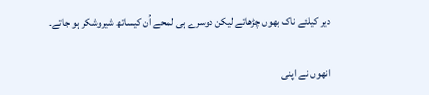دیر کیلئے ناک بھوں چڑھاتے لیکن دوسرے ہی لمحے اُن کیساتھ شیروشکر ہو جاتے۔

انھوں نے اپنی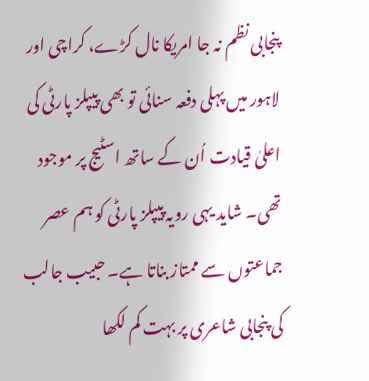پنجابی نظم نہ جا امریکا نال کڑے، کراچی اور لاہور میں پہلی دفعہ سنائی تو بھی پیپلز پارٹی کی اعلیٰ قیادت اُن کے ساتھ اسٹیج پر موجود تھی۔ شاید یہی رویہ پیپلز پارٹی کو ہم عصر جماعتوں سے ممتاز بناتا ہے۔ حبیب جالب کی پنجابی شاعری پر بہت کم لکھا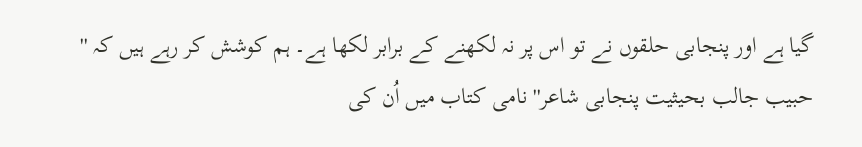گیا ہے اور پنجابی حلقوں نے تو اس پر نہ لکھنے کے برابر لکھا ہے۔ ہم کوشش کر رہے ہیں کہ '' حبیب جالب بحیثیت پنجابی شاعر'' نامی کتاب میں اُن کی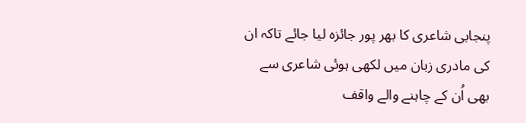پنجابی شاعری کا بھر پور جائزہ لیا جائے تاکہ ان کی مادری زبان میں لکھی ہوئی شاعری سے بھی اُن کے چاہنے والے واقف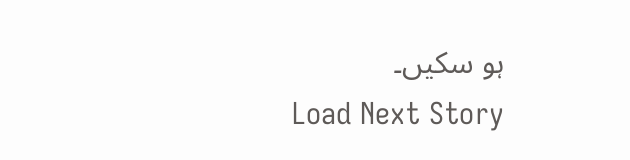ہو سکیں۔
Load Next Story